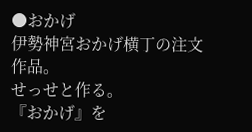●おかげ
伊勢神宮おかげ横丁の注文作品。
せっせと作る。
『おかげ』を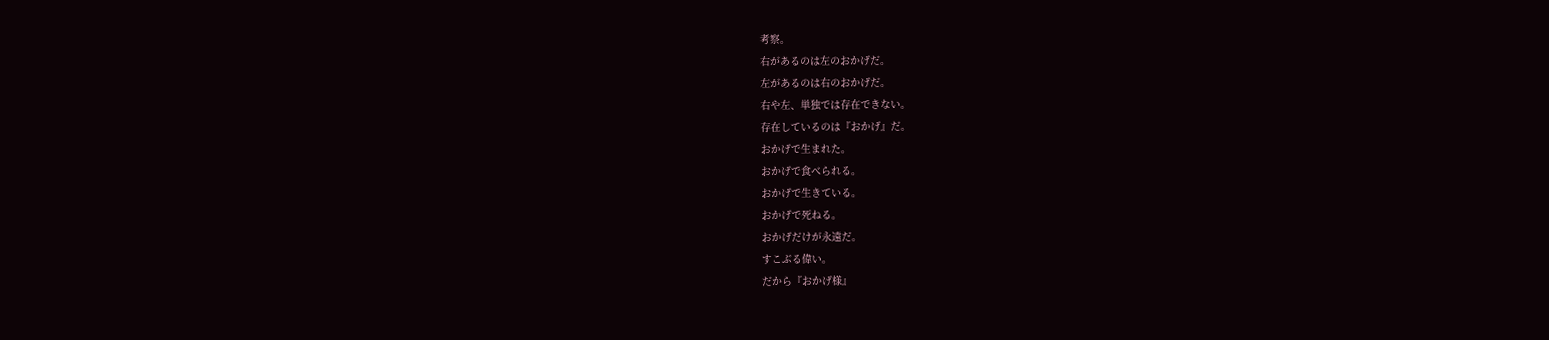考察。
右があるのは左のおかげだ。
左があるのは右のおかげだ。
右や左、単独では存在できない。
存在しているのは『おかげ』だ。
おかげで生まれた。
おかげで食べられる。
おかげで生きている。
おかげで死ねる。
おかげだけが永遠だ。
すこぶる偉い。
だから『おかげ様』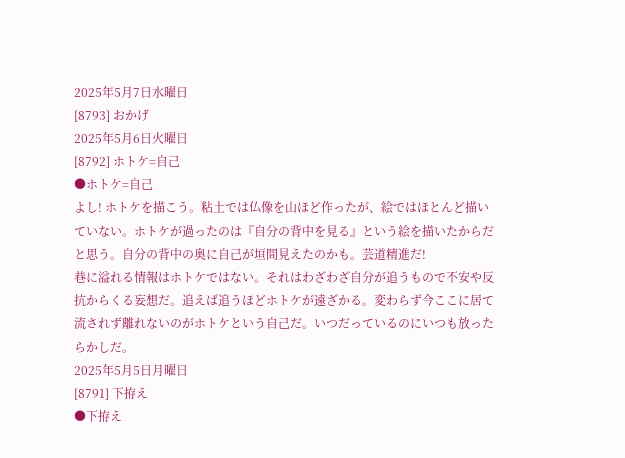2025年5月7日水曜日
[8793] おかげ
2025年5月6日火曜日
[8792] ホトケ=自己
●ホトケ=自己
よし! ホトケを描こう。粘土では仏像を山ほど作ったが、絵ではほとんど描いていない。ホトケが過ったのは『自分の背中を見る』という絵を描いたからだと思う。自分の背中の奥に自己が垣間見えたのかも。芸道精進だ!
巷に溢れる情報はホトケではない。それはわざわざ自分が追うもので不安や反抗からくる妄想だ。追えば追うほどホトケが遠ざかる。変わらず今ここに居て流されず離れないのがホトケという自己だ。いつだっているのにいつも放ったらかしだ。
2025年5月5日月曜日
[8791] 下拵え
●下拵え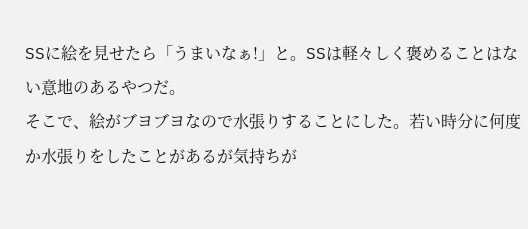SSに絵を見せたら「うまいなぁ!」と。SSは軽々しく褒めることはない意地のあるやつだ。
そこで、絵がブヨブヨなので水張りすることにした。若い時分に何度か水張りをしたことがあるが気持ちが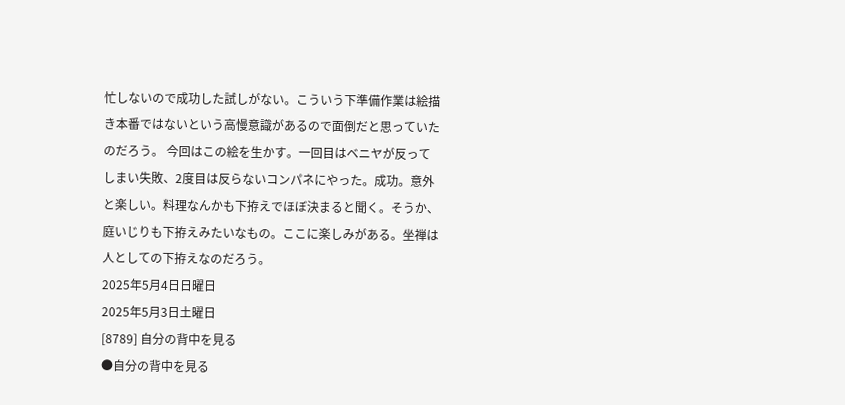忙しないので成功した試しがない。こういう下準備作業は絵描き本番ではないという高慢意識があるので面倒だと思っていたのだろう。 今回はこの絵を生かす。一回目はベニヤが反ってしまい失敗、2度目は反らないコンパネにやった。成功。意外と楽しい。料理なんかも下拵えでほぼ決まると聞く。そうか、庭いじりも下拵えみたいなもの。ここに楽しみがある。坐禅は人としての下拵えなのだろう。
2025年5月4日日曜日
2025年5月3日土曜日
[8789] 自分の背中を見る
●自分の背中を見る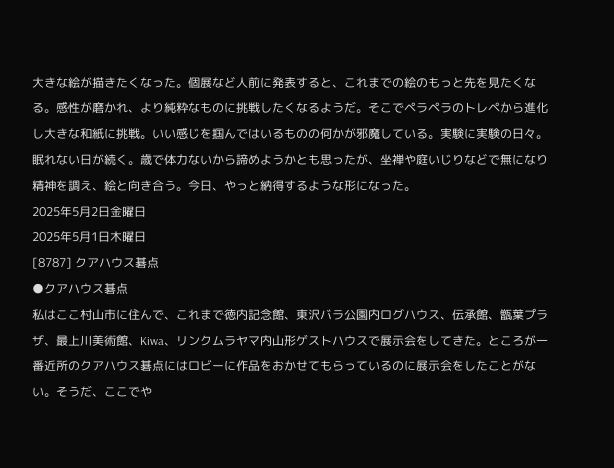大きな絵が描きたくなった。個展など人前に発表すると、これまでの絵のもっと先を見たくなる。感性が磨かれ、より純粋なものに挑戦したくなるようだ。そこでペラペラのトレペから進化し大きな和紙に挑戦。いい感じを掴んではいるものの何かが邪魔している。実験に実験の日々。眠れない日が続く。歳で体力ないから諦めようかとも思ったが、坐禅や庭いじりなどで無になり精神を調え、絵と向き合う。今日、やっと納得するような形になった。
2025年5月2日金曜日
2025年5月1日木曜日
[8787] クアハウス碁点
●クアハウス碁点
私はここ村山市に住んで、これまで徳内記念館、東沢バラ公園内ログハウス、伝承館、甑葉プラザ、最上川美術館、Kiwa、リンクムラヤマ内山形ゲストハウスで展示会をしてきた。ところが一番近所のクアハウス碁点にはロビーに作品をおかせてもらっているのに展示会をしたことがない。そうだ、ここでや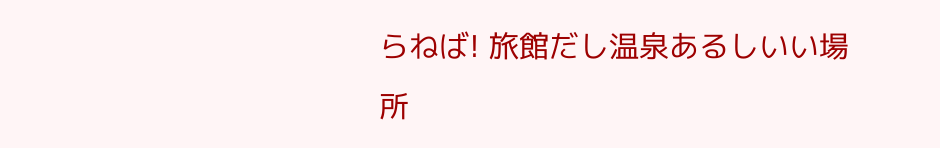らねば! 旅館だし温泉あるしいい場所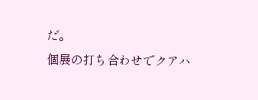だ。
個展の打ち合わせでクアハ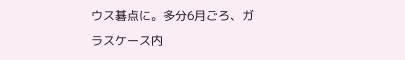ウス碁点に。多分6月ごろ、ガラスケース内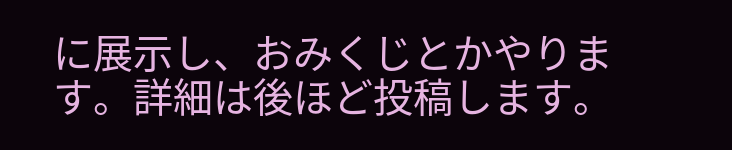に展示し、おみくじとかやります。詳細は後ほど投稿します。